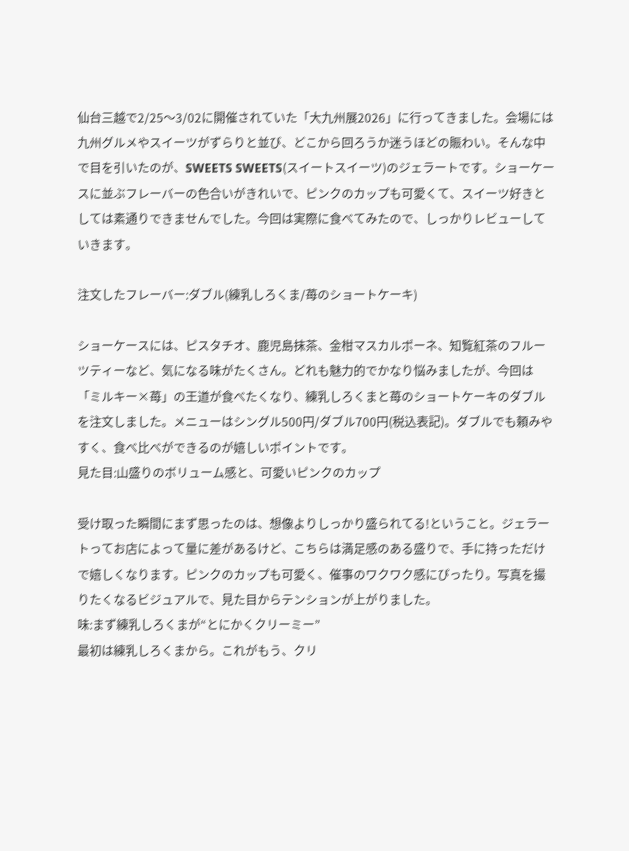仙台三越で2/25〜3/02に開催されていた「大九州展2026」に行ってきました。会場には九州グルメやスイーツがずらりと並び、どこから回ろうか迷うほどの賑わい。そんな中で目を引いたのが、SWEETS SWEETS(スイートスイーツ)のジェラートです。ショーケースに並ぶフレーバーの色合いがきれいで、ピンクのカップも可愛くて、スイーツ好きとしては素通りできませんでした。今回は実際に食べてみたので、しっかりレビューしていきます。

注文したフレーバー:ダブル(練乳しろくま/苺のショートケーキ)

ショーケースには、ピスタチオ、鹿児島抹茶、金柑マスカルポーネ、知覧紅茶のフルーツティーなど、気になる味がたくさん。どれも魅力的でかなり悩みましたが、今回は「ミルキー×苺」の王道が食べたくなり、練乳しろくまと苺のショートケーキのダブルを注文しました。メニューはシングル500円/ダブル700円(税込表記)。ダブルでも頼みやすく、食べ比べができるのが嬉しいポイントです。
見た目:山盛りのボリューム感と、可愛いピンクのカップ

受け取った瞬間にまず思ったのは、想像よりしっかり盛られてる!ということ。ジェラートってお店によって量に差があるけど、こちらは満足感のある盛りで、手に持っただけで嬉しくなります。ピンクのカップも可愛く、催事のワクワク感にぴったり。写真を撮りたくなるビジュアルで、見た目からテンションが上がりました。
味:まず練乳しろくまが“とにかくクリーミー”
最初は練乳しろくまから。これがもう、クリ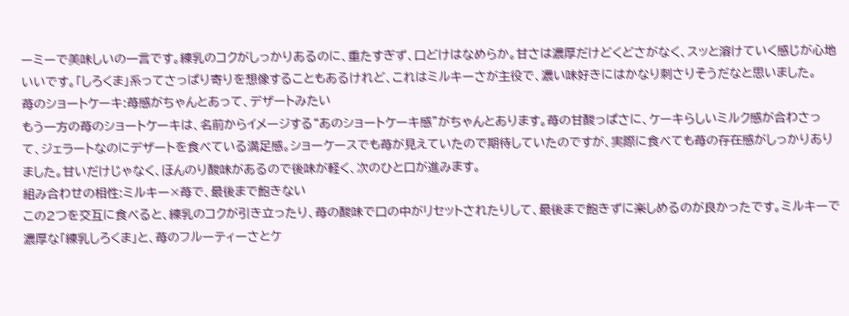ーミーで美味しいの一言です。練乳のコクがしっかりあるのに、重たすぎず、口どけはなめらか。甘さは濃厚だけどくどさがなく、スッと溶けていく感じが心地いいです。「しろくま」系ってさっぱり寄りを想像することもあるけれど、これはミルキーさが主役で、濃い味好きにはかなり刺さりそうだなと思いました。
苺のショートケーキ:苺感がちゃんとあって、デザートみたい
もう一方の苺のショートケーキは、名前からイメージする“あのショートケーキ感”がちゃんとあります。苺の甘酸っぱさに、ケーキらしいミルク感が合わさって、ジェラートなのにデザートを食べている満足感。ショーケースでも苺が見えていたので期待していたのですが、実際に食べても苺の存在感がしっかりありました。甘いだけじゃなく、ほんのり酸味があるので後味が軽く、次のひと口が進みます。
組み合わせの相性:ミルキー×苺で、最後まで飽きない
この2つを交互に食べると、練乳のコクが引き立ったり、苺の酸味で口の中がリセットされたりして、最後まで飽きずに楽しめるのが良かったです。ミルキーで濃厚な「練乳しろくま」と、苺のフルーティーさとケ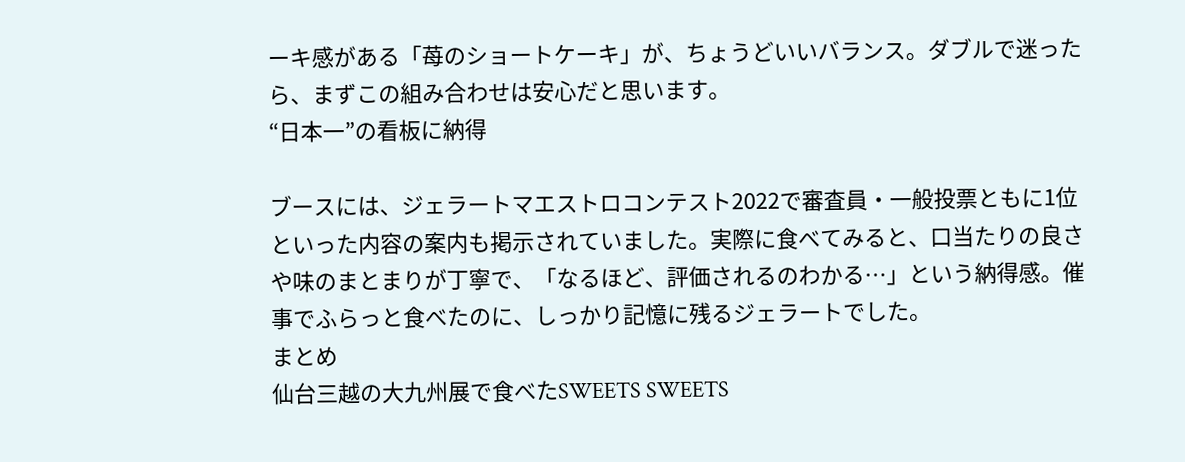ーキ感がある「苺のショートケーキ」が、ちょうどいいバランス。ダブルで迷ったら、まずこの組み合わせは安心だと思います。
“日本一”の看板に納得

ブースには、ジェラートマエストロコンテスト2022で審査員・一般投票ともに1位といった内容の案内も掲示されていました。実際に食べてみると、口当たりの良さや味のまとまりが丁寧で、「なるほど、評価されるのわかる…」という納得感。催事でふらっと食べたのに、しっかり記憶に残るジェラートでした。
まとめ
仙台三越の大九州展で食べたSWEETS SWEETS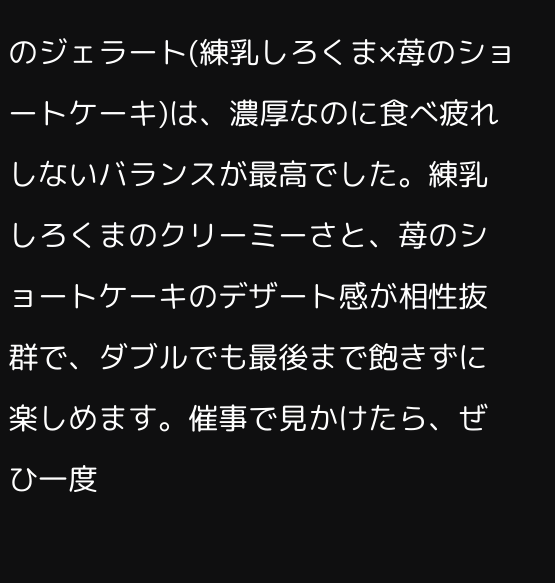のジェラート(練乳しろくま×苺のショートケーキ)は、濃厚なのに食べ疲れしないバランスが最高でした。練乳しろくまのクリーミーさと、苺のショートケーキのデザート感が相性抜群で、ダブルでも最後まで飽きずに楽しめます。催事で見かけたら、ぜひ一度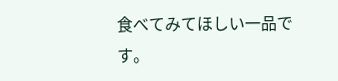食べてみてほしい一品です。